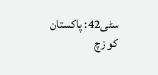سٹی42: پاکستان کو زچ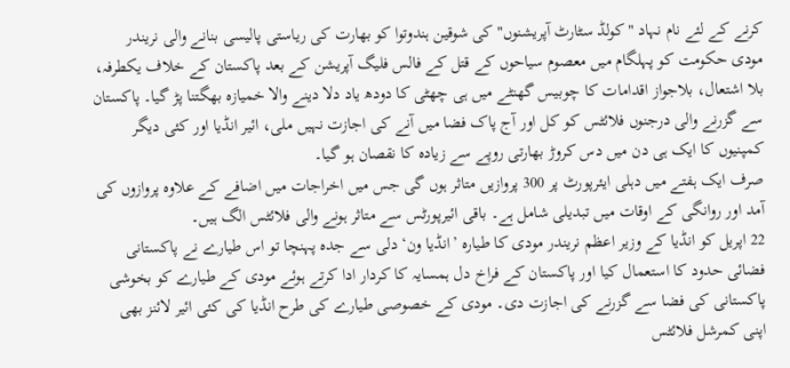کرنے کے لئے نام نہاد "کولڈ سٹارٹ آپریشنوں" کی شوقین ہندوتوا کو بھارت کی ریاستی پالیسی بنانے والی نریندر مودی حکومت کو پہلگام میں معصوم سیاحوں کے قتل کے فالس فلیگ آپریشن کے بعد پاکستان کے خلاف یکطرفہ، بلا اشتعال، بلاجواز اقدامات کا چوبیس گھنٹے میں ہی چھٹی کا دودھ یاد دلا دینے والا خمیازہ بھگتنا پڑ گیا۔ پاکستان سے گزرنے والی درجنوں فلائٹس کو کل اور آج پاک فضا میں آنے کی اجازت نہیں ملی، ائیر انڈیا اور کئی دیگر کمپنیوں کا ایک ہی دن میں دس کروڑ بھارتی روپے سے زیادہ کا نقصان ہو گیا۔
صرف ایک ہفتے میں دہلی ایئرپورٹ پر 300 پروازیں متاثر ہوں گی جس میں اخراجات میں اضافے کے علاوہ پروازوں کی آمد اور روانگی کے اوقات میں تبدیلی شامل ہے۔ باقی ائیرپورٹس سے متاثر ہونے والی فلائٹس الگ ہیں۔
22 اپریل کو انڈیا کے وزیر اعظم نریندر مودی کا طیارہ ’انڈیا ون‘ دلی سے جدہ پہنچا تو اس طیارے نے پاکستانی فضائی حدود کا استعمال کیا اور پاکستان کے فراخ دل ہمسایہ کا کردار ادا کرتے ہوئے مودی کے طیارے کو بخوشی پاکستانی کی فضا سے گزرنے کی اجازت دی۔ مودی کے خصوصی طیارے کی طرح انڈیا کی کئی ائیر لائنز بھی اپنی کمرشل فلائٹس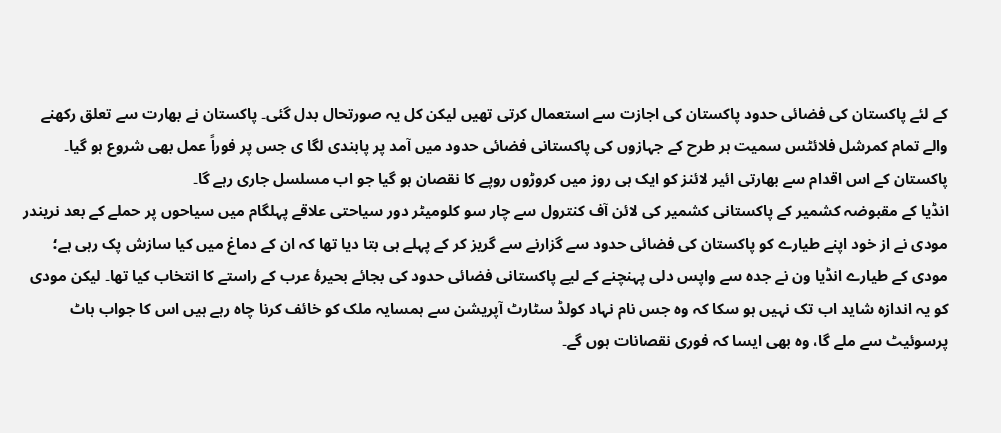کے لئے پاکستان کی فضائی حدود پاکستان کی اجازت سے استعمال کرتی تھیں لیکن کل یہ صورتحال بدل گئی۔ پاکستان نے بھارت سے تعلق رکھنے والے تمام کمرشل فلائٹس سمیت ہر طرح کے جہازوں کی پاکستانی فضائی حدود میں آمد پر پابندی لگا ی جس پر فوراً عمل بھی شروع ہو گیا۔
پاکستان کے اس اقدام سے بھارتی ائیر لائنز کو ایک ہی روز میں کروڑوں روپے کا نقصان ہو گیا جو اب مسلسل جاری رہے گا۔
انڈیا کے مقبوضہ کشمیر کے پاکستانی کشمیر کی لائن آف کنترول سے چار سو کلومیٹر دور سیاحتی علاقے پہلگام میں سیاحوں پر حملے کے بعد نریندر مودی نے از خود اپنے طیارے کو پاکستان کی فضائی حدود سے گزارنے سے گریز کر کے پہلے ہی بتا دیا تھا کہ ان کے دماغ میں کیا سازش پک رہی ہے؛ مودی کے طیارے انڈیا ون نے جدہ سے واپس دلی پہنچنے کے لیے پاکستانی فضائی حدود کی بجائے بحیرۂ عرب کے راستے کا انتخاب کیا تھا۔ لیکن مودی کو یہ اندازہ شاید اب تک نہیں ہو سکا کہ وہ جس نام نہاد کولڈ سٹارٹ آپریشن سے ہمسایہ ملک کو خائف کرنا چاہ رہے ہیں اس کا جواب ہاٹ پرسوئیٹ سے ملے گا، وہ بھی ایسا کہ فوری نقصانات ہوں گے۔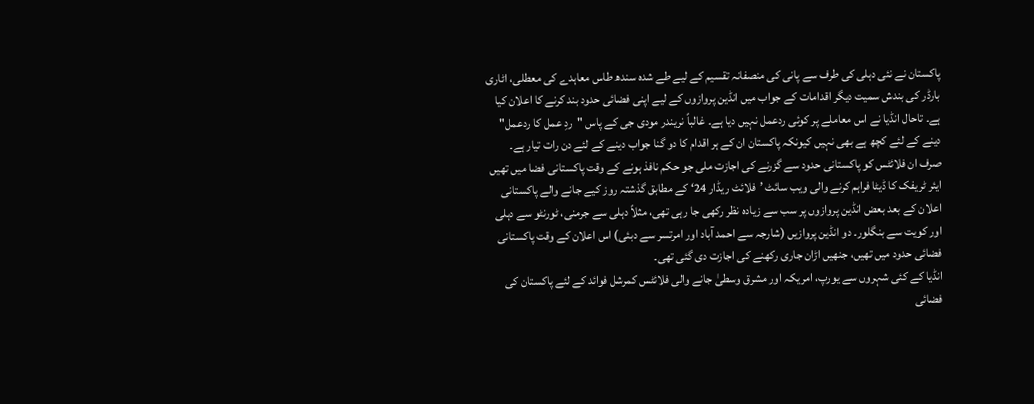پاکستان نے نئی دہلی کی طرف سے پانی کی منصفانہ تقسیم کے لیے طے شدہ سندھ طاس معاہدے کی معطلی، اٹاری بارڈر کی بندش سمیت دیگر اقدامات کے جواب میں انڈین پروازوں کے لیے اپنی فضائی حدود بند کرنے کا اعلان کیا ہے۔ تاحال انڈیا نے اس معاملے پر کوئی ردعمل نہیں دیا ہے۔ غالباً نریندر مودی جی کے پاس "ردِ عمل کا ردعمل" دینے کے لئے کچھ ہے بھی نہیں کیونکہ پاکستان ان کے ہر اقدام کا دو گنا جواب دینے کے لئے دن رات تیار ہے۔
صرف ان فلائٹس کو پاکستانی حدود سے گزرنے کی اجازت ملی جو حکم نافذ ہونے کے وقت پاکستانی فضا میں تھیں
ایئر ٹریفک کا ڈیٹا فراہم کرنے والی ویب سائٹ ’فلائٹ ریڈار 24‘ کے مطابق گذشتہ روز کیے جانے والے پاکستانی اعلان کے بعد بعض انڈین پروازوں پر سب سے زیادہ نظر رکھی جا رہی تھی، مثلاً دہلی سے جرمنی، ٹورنٹو سے دہلی اور کویت سے بنگلور۔ دو انڈین پروازیں (شارجہ سے احمد آباد اور امرتسر سے دبئی) اس اعلان کے وقت پاکستانی فضائی حدود میں تھیں، جنھیں اڑان جاری رکھنے کی اجازت دی گئی تھی۔
انڈیا کے کئی شہروں سے یورپ، امریکہ اور مشرق وسطیٰ جانے والی فلائٹس کمرشل فوائد کے لئے پاکستان کی فضائی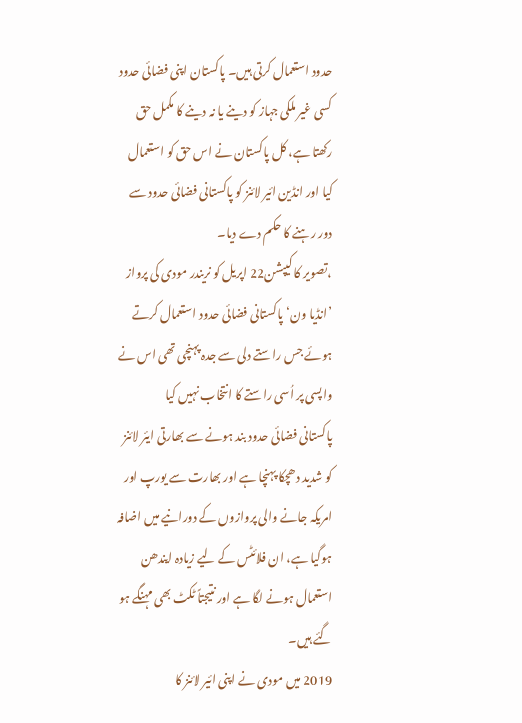حدود استعمال کرتی ہیں۔ پاکستان اپنی فضائی حدود کسی غیر ملکی جہاز کو دینے یا نہ دینے کا مکمل حق رکھتا ہے، کل پاکستان نے اس حق کو استعمال کیا اور انڈین ائیر لائنز کو پاکستانی فضائی حدود سے دور رہنے کا حکم دے دیا۔
،تصویر کا کیپشن22 اپریل کو نریندر مودی کی پرواز ’انڈیا ون‘ پاکستانی فضائی حدود استعمال کرتے ہوئے جس راستے دلی سے جدہ پہنچی تھی اس نے واپسی پر اُسی راستے کا انتخاب نہیں کیا
پاکستانی فضائی حدود بند ہونے سے بھارتی ایئر لائنز کو شدید دھچکا پہنچا ہے اور بھارت سے یورپ اور امریکہ جانے والی پروازوں کے دورانیے میں اضافہ ہوگیا ہے، ان فلائٹس کے لیے زیادہ ایندھن استعمال ہونے لگا ہے اور نتیجتاً ٹکٹ بھی مہنگے ہو گئے ہیں۔
2019 میں مودی نے اپنی ائیر لائنز کا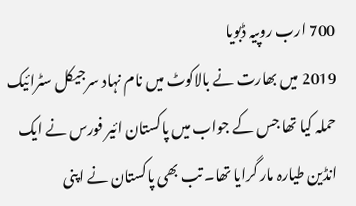700 ارب روپیہ ڈبویا
2019 میں بھارت نے بالاکوٹ میں نام نہاد سرجیکل سٹرائیک حملہ کیا تھا جس کے جواب میں پاکستان ائیر فورس نے ایک انڈین طیارہ مار گرایا تھا۔ تب بھی پاکستان نے اپنی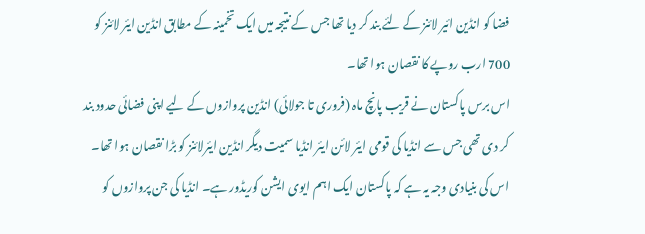فضا کو انڈین ائیر لائنز کے لئے بند کر دیا تھا جس کے نتیجہ میں ایک تخمینہ کے مطابق انڈین ایئر لائنز کو 700 ارب روپے کا نقصان ہوا تھا۔
اس برس پاکستان نے قریب پانچ ماہ (فروری تا جولائی) انڈین پروازوں کے لیے اپنی فضائی حدود بند کر دی تھی جس سے انڈیا کی قومی ایئر لائن ایئر انڈیا سمیت دیگر انڈین ایئرلائنز کو بڑا نقصان ہوا تھا۔ اس کی بنیادی وجہ یہ ہے کہ پاکستان ایک اہم ایوی ایشن کوریڈور ہے۔ انڈیا کی جن پروازوں کو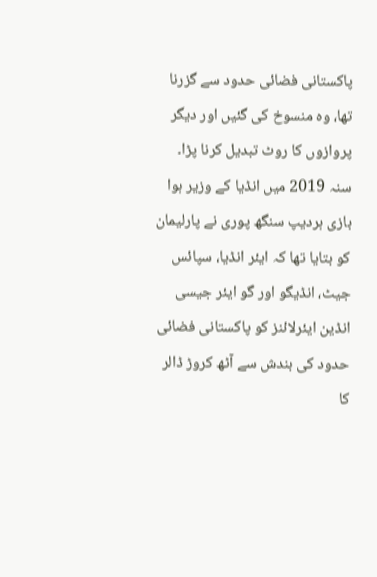پاکستانی فضائی حدود سے گزرنا تھا، وہ منسوخ کی گئیں اور دیگر پروازوں کا روٹ تبدیل کرنا پڑا۔
سنہ 2019 میں انڈیا کے وزیر ہوا بازی ہردیپ سنگھ پوری نے پارلیمان کو بتایا تھا کہ ایئر انڈیا، سپائس جیٹ، انڈیگو اور گو ایئر جیسی انڈین ایئرلائنز کو پاکستانی فضائی حدود کی بندش سے آٹھ کروڑ ڈالر کا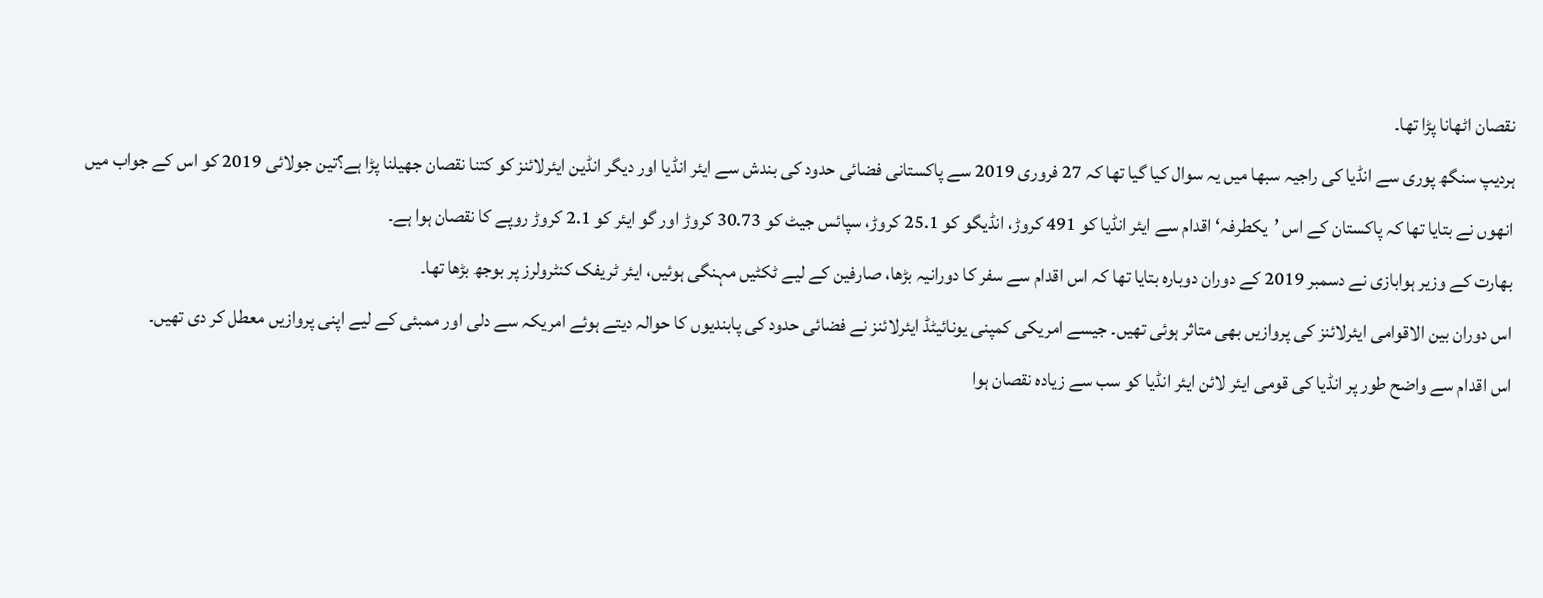نقصان اٹھانا پڑا تھا۔
ہردیپ سنگھ پوری سے انڈیا کی راجیہ سبھا میں یہ سوال کیا گیا تھا کہ 27 فروری 2019 سے پاکستانی فضائی حدود کی بندش سے ایئر انڈیا اور دیگر انڈین ایئرلائنز کو کتنا نقصان جھیلنا پڑا ہے؟تین جولائی 2019 کو اس کے جواب میں انھوں نے بتایا تھا کہ پاکستان کے اس ’یکطرفہ‘ اقدام سے ایئر انڈیا کو 491 کروڑ، انڈیگو کو 25.1 کروڑ، سپائس جیٹ کو 30.73 کروڑ اور گو ایئر کو 2.1 کروڑ روپے کا نقصان ہوا ہے۔
بھارت کے وزیر ہوابازی نے دسمبر 2019 کے دوران دوبارہ بتایا تھا کہ اس اقدام سے سفر کا دورانیہ بڑھا، صارفین کے لیے ٹکٹیں مہنگی ہوئیں، ایئر ٹریفک کنٹرولرز پر بوجھ بڑھا تھا۔
اس دوران بین الاقوامی ایئرلائنز کی پروازیں بھی متاثر ہوئی تھیں۔ جیسے امریکی کمپنی یونائیٹڈ ایئرلائنز نے فضائی حدود کی پابندیوں کا حوالہ دیتے ہوئے امریکہ سے دلی اور ممبئی کے لیے اپنی پروازیں معطل کر دی تھیں۔
اس اقدام سے واضح طور پر انڈیا کی قومی ایئر لائن ایئر انڈیا کو سب سے زیادہ نقصان ہوا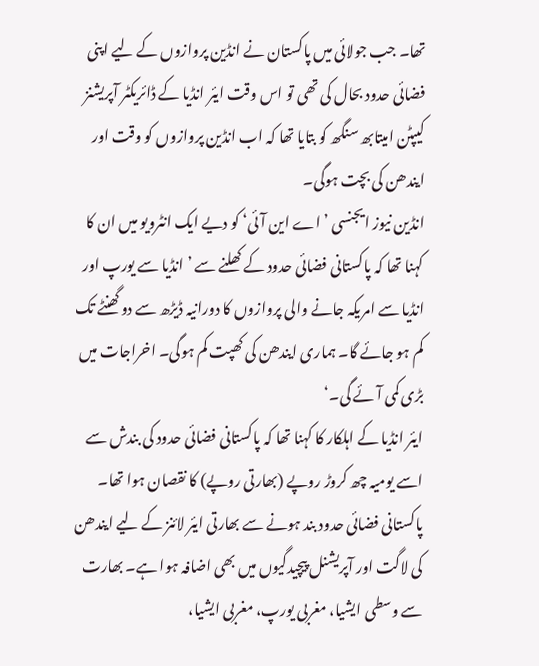تھا۔ جب جولائی میں پاکستان نے انڈین پروازوں کے لیے اپنی فضائی حدود بحال کی تھی تو اس وقت ایئر انڈیا کے ڈائریکٹر آپریشنز کیپٹن امیتابھ سنگھ کو بتایا تھا کہ اب انڈین پروازوں کو وقت اور ایندھن کی بچت ہوگی۔
انڈین نیوز ایجنسی ’اے این آئی‘ کو دیے ایک انٹرویو میں ان کا کہنا تھا کہ پاکستانی فضائی حدود کے کھلنے سے ’انڈیا سے یورپ اور انڈیا سے امریکہ جانے والی پروازوں کا دورانیہ ڈیڑھ سے دو گھنٹے تک کم ہو جائے گا۔ ہماری ایندھن کی کھپت کم ہوگی۔ اخراجات میں بڑی کمی آئے گی۔‘
ایئر انڈیا کے اہلکار کا کہنا تھا کہ پاکستانی فضائی حدود کی بندش سے اسے یومیہ چھ کروڑ روپے (بھارتی روپے) کا نقصان ہوا تھا۔
پاکستانی فضائی حدود بند ہونے سے بھارتی ایئر لائنز کے لیے ایندھن کی لاگت اور آپریشنل پیچیدگیوں میں بھی اضافہ ہوا ہے۔ بھارت سے وسطی ایشیا، مغربی یورپ، مغربی ایشیا،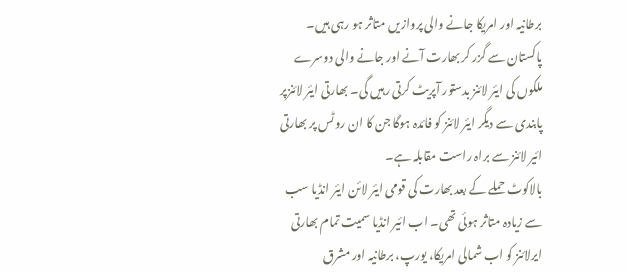برطانیہ اور امریکا جانے والی پروازیں متاثر ہو رہی ہیں۔
پاکستان سے گزر کر بھارت آنے اور جانے والی دوسرے ملکوں کی ایئر لائنز بدستور آپریٹ کرتی رہیں گی۔ بھارتی ایئر لائنزپر پابندی سے دیگر ایئر لائنز کو فائدہ ہوگا جن کا ان روٹس پر بھارتی ائیر لائنز سے براہ راست مقابلہ ہے۔
بالاکوٹ حملے کے بعد بھارت کی قومی ایئر لائن ایئر انڈیا سب سے زیادہ متاثر ہوئی تھی۔ اب ائیر انڈیا سمیت تمام بھارتی ایرلائنز کو اب شمالی امریکا، یورپ، برطانیہ اور مشرق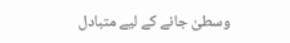وسطیٰ جانے کے لیے متبادل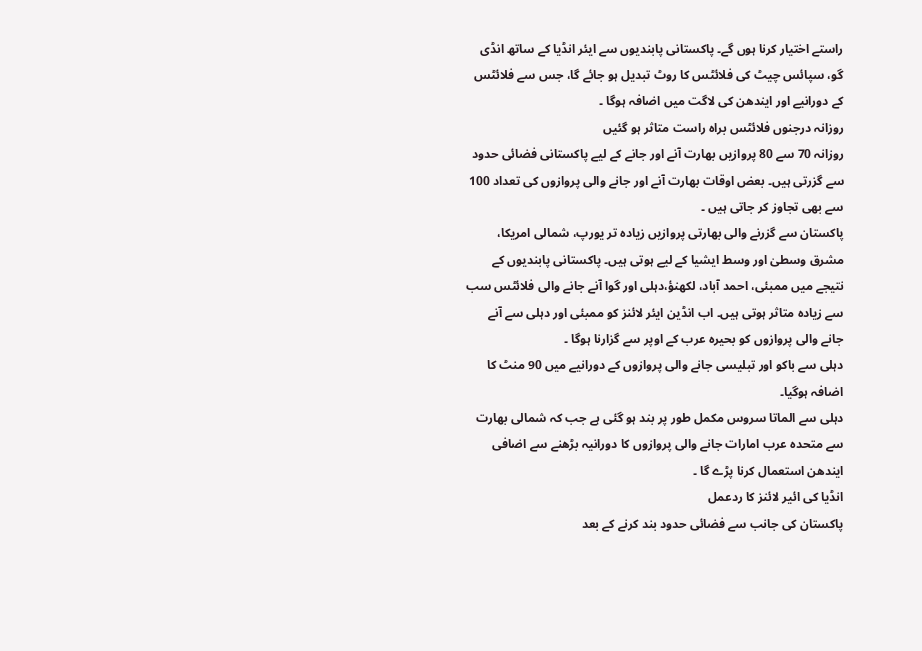راستے اختیار کرنا ہوں گے۔ پاکستانی پابندیوں سے ایئر انڈیا کے ساتھ انڈی گو، سپائس چیٹ کی فلائٹس کا روٹ تبدیل ہو جائے گا، جس سے فلائٹس کے دورانیے اور ایندھن کی لاگت میں اضافہ ہوگا ۔
روزانہ درجنوں فلائٹس براہ راست متاثر ہو گئیں
روزانہ 70 سے 80 پروازیں بھارت آنے اور جانے کے لیے پاکستانی فضائی حدود سے گزرتی ہیں۔ بعض اوقات بھارت آنے اور جانے والی پروازوں کی تعداد 100 سے بھی تجاوز کر جاتی ہیں ۔
پاکستان سے گزرنے والی بھارتی پروازیں زیادہ تر یورپ، شمالی امریکا، مشرق وسطیٰ اور وسط ایشیا کے لیے ہوتی ہیں۔ پاکستانی پابندیوں کے نتیجے میں ممبئی، احمد آباد، لکھنؤ،دہلی اور گوا آنے جانے والی فلائٹس سب سے زیادہ متاثر ہوتی ہیں۔ اب انڈین ایئر لائنز کو ممبئی اور دہلی سے آنے جانے والی پروازوں کو بحیرہ عرب کے اوپر سے گزارنا ہوگا ۔
دہلی سے باکو اور تبلیسی جانے والی پروازوں کے دورانیے میں 90 منٹ کا اضافہ ہوگیا۔
دہلی سے الماتا سروس مکمل طور پر بند ہو گئی ہے جب کہ شمالی بھارت سے متحدہ عرب امارات جانے والی پروازوں کا دورانیہ بڑھنے سے اضافی ایندھن استعمال کرنا پڑے گا ۔
انڈیا کی ائیر لائنز کا ردعمل
پاکستان کی جانب سے فضائی حدود بند کرنے کے بعد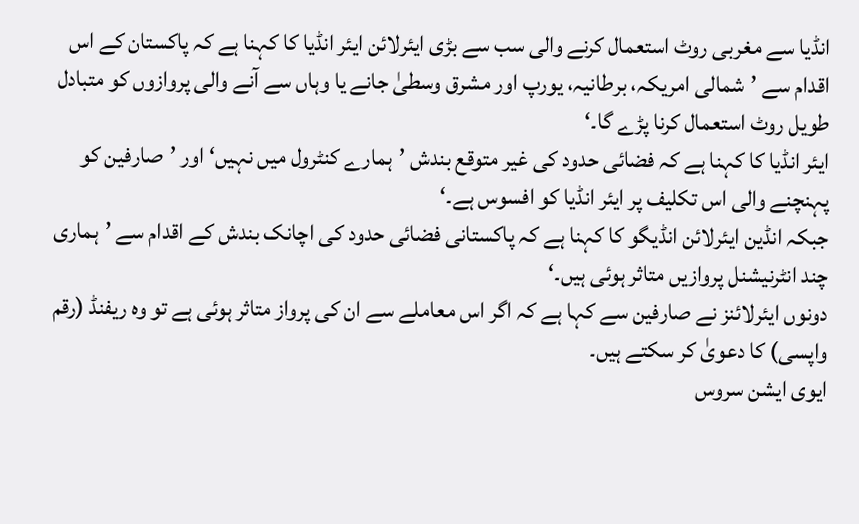انڈیا سے مغربی روٹ استعمال کرنے والی سب سے بڑی ایئرلائن ایئر انڈیا کا کہنا ہے کہ پاکستان کے اس اقدام سے ’شمالی امریکہ، برطانیہ، یورپ اور مشرق وسطیٰ جانے یا وہاں سے آنے والی پروازوں کو متبادل طویل روٹ استعمال کرنا پڑے گا۔‘
ایئر انڈیا کا کہنا ہے کہ فضائی حدود کی غیر متوقع بندش ’ہمارے کنٹرول میں نہیں‘ اور ’صارفین کو پہنچنے والی اس تکلیف پر ایئر انڈیا کو افسوس ہے۔‘
جبکہ انڈین ایئرلائن انڈیگو کا کہنا ہے کہ پاکستانی فضائی حدود کی اچانک بندش کے اقدام سے ’ہماری چند انٹرنیشنل پروازیں متاثر ہوئی ہیں۔‘
دونوں ایئرلائنز نے صارفین سے کہا ہے کہ اگر اس معاملے سے ان کی پرواز متاثر ہوئی ہے تو وہ ریفنڈ (رقم واپسی) کا دعویٰ کر سکتے ہیں۔
ایوی ایشن سروس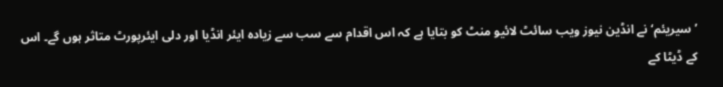’سیریئم‘ نے انڈین نیوز ویب سائٹ لائیو منٹ کو بتایا ہے کہ اس اقدام سے سب سے زیادہ ایئر انڈیا اور دلی ایئرپورٹ متاثر ہوں گے۔ اس کے ڈیٹا کے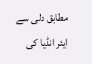مطابق دلی سے ایئر انڈیا کی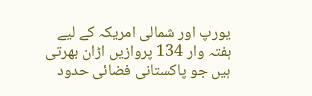یورپ اور شمالی امریکہ کے لیے ہفتہ وار 134 پروازیں اڑان بھرتی ہیں جو پاکستانی فضائی حدود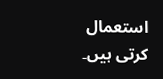استعمال کرتی ہیں۔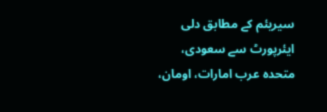سیریئم کے مطابق دلی ایئرپورٹ سے سعودی، متحدہ عرب امارات، اومان،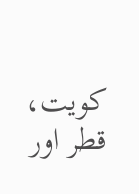کویت، قطر اور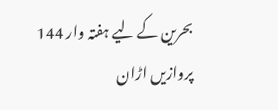بحرین کے لیے ہفتہ وار 144 پروازیں اڑان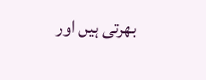بھرتی ہیں اور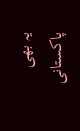یہ بھی پاکستانی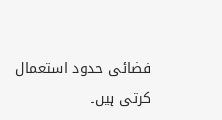فضائی حدود استعمال کرتی ہیں۔